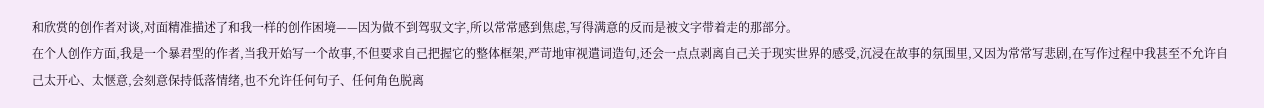和欣赏的创作者对谈,对面精准描述了和我一样的创作困境——因为做不到驾驭文字,所以常常感到焦虑,写得满意的反而是被文字带着走的那部分。
在个人创作方面,我是一个暴君型的作者,当我开始写一个故事,不但要求自己把握它的整体框架,严苛地审视遣词造句,还会一点点剥离自己关于现实世界的感受,沉浸在故事的氛围里,又因为常常写悲剧,在写作过程中我甚至不允许自己太开心、太惬意,会刻意保持低落情绪,也不允许任何句子、任何角色脱离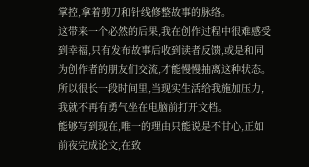掌控,拿着剪刀和针线修整故事的脉络。
这带来一个必然的后果,我在创作过程中很难感受到幸福,只有发布故事后收到读者反馈,或是和同为创作者的朋友们交流,才能慢慢抽离这种状态。所以很长一段时间里,当现实生活给我施加压力,我就不再有勇气坐在电脑前打开文档。
能够写到现在,唯一的理由只能说是不甘心,正如前夜完成论文,在致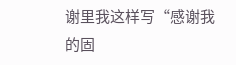谢里我这样写“感谢我的固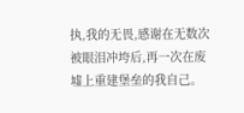执,我的无畏,感谢在无数次被眼泪冲垮后,再一次在废墟上重建堡垒的我自己。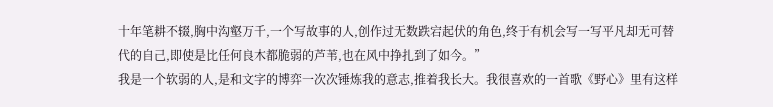十年笔耕不辍,胸中沟壑万千,一个写故事的人,创作过无数跌宕起伏的角色,终于有机会写一写平凡却无可替代的自己,即使是比任何良木都脆弱的芦苇,也在风中挣扎到了如今。”
我是一个软弱的人,是和文字的博弈一次次锤炼我的意志,推着我长大。我很喜欢的一首歌《野心》里有这样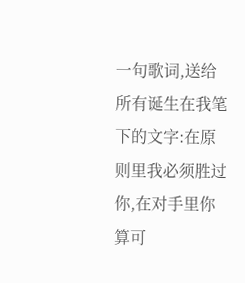一句歌词,送给所有诞生在我笔下的文字:在原则里我必须胜过你,在对手里你算可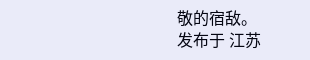敬的宿敌。
发布于 江苏